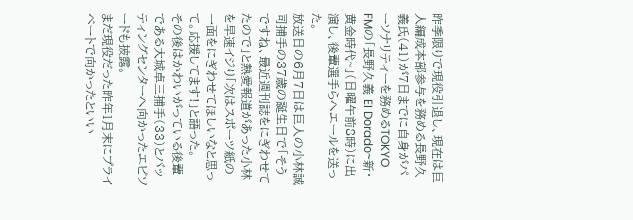昨季限りで現役引退し、現在は巨人編成本部参与を務める長野久義氏(41)が7日までに自身がパーソナリティーを務めるTOKYO FMの「長野久義 EI Dоradо~新・黄金時代~」(日曜午前8時)に出演し、後輩選手らへエールを送った。
放送日の6月7日は巨人の小林誠司捕手の37歳の誕生日で「そうですね、最近週刊誌をにぎわせてたので」と熱愛報道があった小林を早速イジり「次はスポーツ紙の一面をにぎわせてほしいなと思って。応援してます!」と語った。
その後はかわいがっている後輩である大城卓三捕手(33)とバッティングセンターへ向かったエピソードも披露。
まだ現役だった昨年1月末にプライベートで向かったといい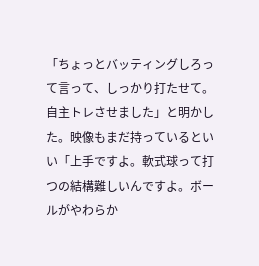「ちょっとバッティングしろって言って、しっかり打たせて。自主トレさせました」と明かした。映像もまだ持っているといい「上手ですよ。軟式球って打つの結構難しいんですよ。ボールがやわらか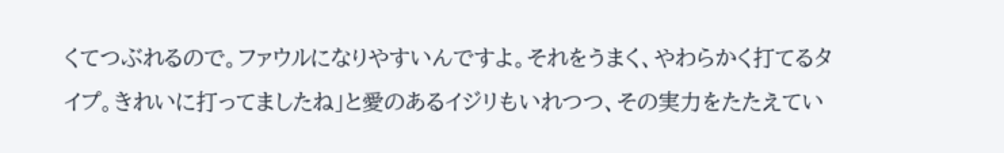くてつぶれるので。ファウルになりやすいんですよ。それをうまく、やわらかく打てるタイプ。きれいに打ってましたね」と愛のあるイジリもいれつつ、その実力をたたえてい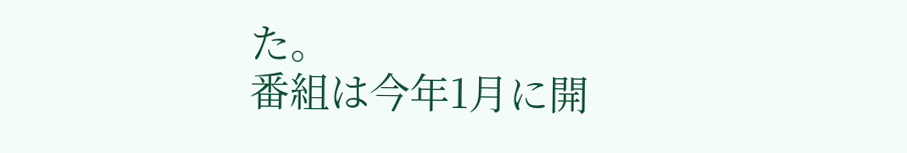た。
番組は今年1月に開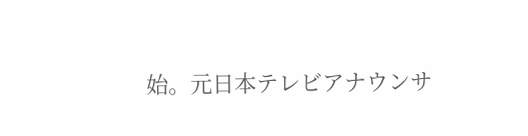始。元日本テレビアナウンサ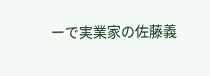ーで実業家の佐藤義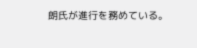朗氏が進行を務めている。